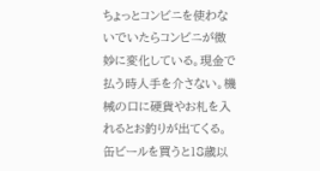ちょっとコンビニを使わないでいたらコンビニが微妙に変化している。現金で払う時人手を介さない。機械の口に硬貨やお札を入れるとお釣りが出てくる。缶ビールを買うと18歳以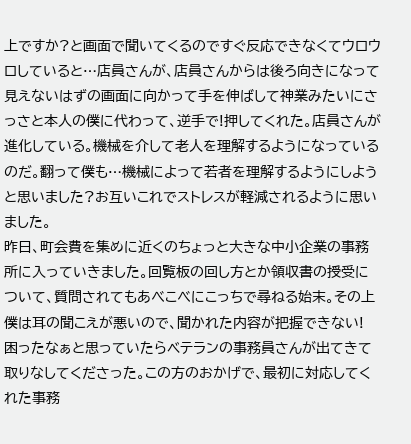上ですか?と画面で聞いてくるのですぐ反応できなくてウロウロしていると…店員さんが、店員さんからは後ろ向きになって見えないはずの画面に向かって手を伸ばして神業みたいにさっさと本人の僕に代わって、逆手で!押してくれた。店員さんが進化している。機械を介して老人を理解するようになっているのだ。翻って僕も…機械によって若者を理解するようにしようと思いました?お互いこれでストレスが軽減されるように思いました。
昨日、町会費を集めに近くのちょっと大きな中小企業の事務所に入っていきました。回覧板の回し方とか領収書の授受について、質問されてもあべこべにこっちで尋ねる始末。その上僕は耳の聞こえが悪いので、聞かれた内容が把握できない! 困ったなぁと思っていたらベテランの事務員さんが出てきて取りなしてくださった。この方のおかげで、最初に対応してくれた事務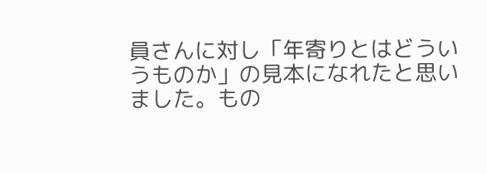員さんに対し「年寄りとはどういうものか」の見本になれたと思いました。もの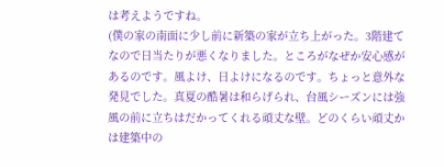は考えようですね。
(僕の家の南面に少し前に新築の家が立ち上がった。3階建てなので日当たりが悪くなりました。ところがなぜか安心感があるのです。風よけ、日よけになるのです。ちょっと意外な発見でした。真夏の酷暑は和らげられ、台風シーズンには強風の前に立ちはだかってくれる頑丈な壁。どのくらい頑丈かは建築中の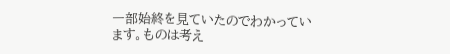一部始終を見ていたのでわかっています。ものは考え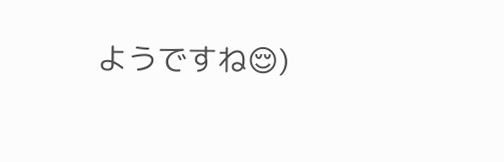ようですね😌)